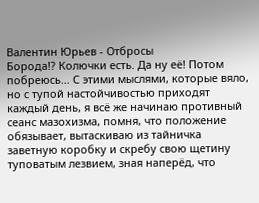Валентин Юрьев - Отбросы
Борода!? Колючки есть. Да ну её! Потом побреюсь… С этими мыслями, которые вяло, но с тупой настойчивостью приходят каждый день, я всё же начинаю противный сеанс мазохизма, помня, что положение обязывает, вытаскиваю из тайничка заветную коробку и скребу свою щетину туповатым лезвием, зная наперёд, что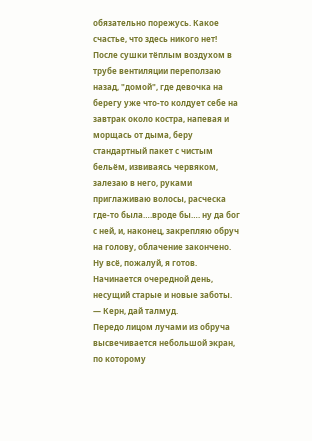обязательно порежусь. Какое счастье, что здесь никого нет!
После сушки тёплым воздухом в трубе вентиляции переползаю назад, "домой", где девочка на берегу уже что-то колдует себе на завтрак около костра, напевая и морщась от дыма, беру стандартный пакет с чистым бельём, извиваясь червяком, залезаю в него, руками приглаживаю волосы, расческа где-то была….вроде бы…. ну да бог с ней, и, наконец, закрепляю обруч на голову, облачение закончено.
Ну всё, пожалуй, я готов. Начинается очередной день, несущий старые и новые заботы.
— Керн, дай талмуд.
Передо лицом лучами из обруча высвечивается небольшой экран, по которому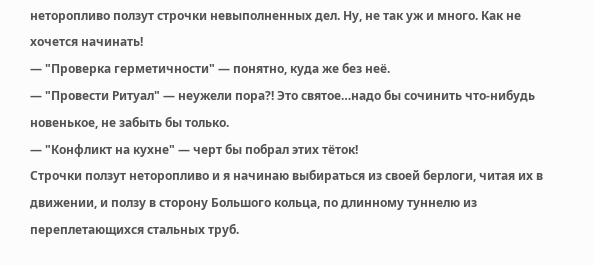неторопливо ползут строчки невыполненных дел. Ну, не так уж и много. Как не хочется начинать!
— "Проверка герметичности" — понятно, куда же без неё.
— "Провести Ритуал" — неужели пора?! Это святое…надо бы сочинить что-нибудь новенькое, не забыть бы только.
— "Конфликт на кухне" — черт бы побрал этих тёток!
Строчки ползут неторопливо и я начинаю выбираться из своей берлоги, читая их в движении, и ползу в сторону Большого кольца, по длинному туннелю из переплетающихся стальных труб.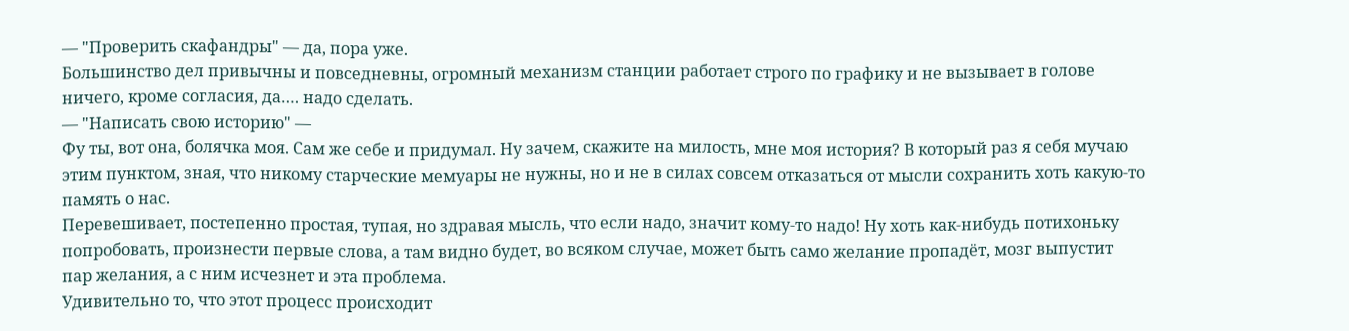— "Проверить скафандры" — да, пора уже.
Большинство дел привычны и повседневны, огромный механизм станции работает строго по графику и не вызывает в голове ничего, кроме согласия, да…. надо сделать.
— "Написать свою историю" —
Фу ты, вот она, болячка моя. Сам же себе и придумал. Ну зачем, скажите на милость, мне моя история? В который раз я себя мучаю этим пунктом, зная, что никому старческие мемуары не нужны, но и не в силах совсем отказаться от мысли сохранить хоть какую-то память о нас.
Перевешивает, постепенно простая, тупая, но здравая мысль, что если надо, значит кому-то надо! Ну хоть как-нибудь потихоньку попробовать, произнести первые слова, а там видно будет, во всяком случае, может быть само желание пропадёт, мозг выпустит пар желания, а с ним исчезнет и эта проблема.
Удивительно то, что этот процесс происходит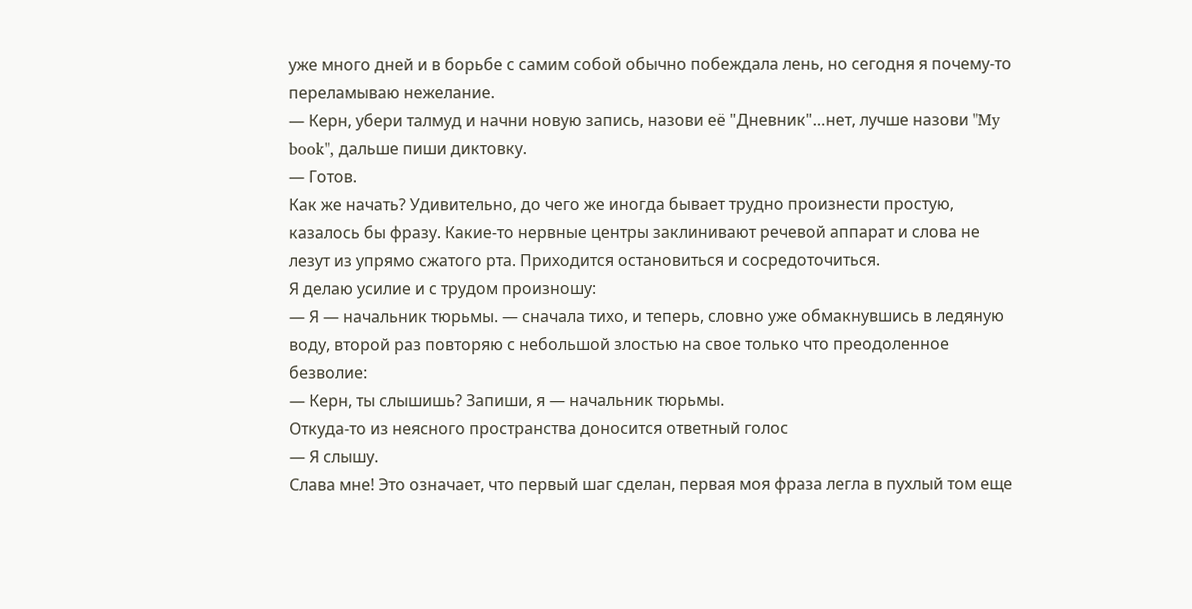уже много дней и в борьбе с самим собой обычно побеждала лень, но сегодня я почему-то переламываю нежелание.
— Керн, убери талмуд и начни новую запись, назови её "Дневник"…нет, лучше назови "My book", дальше пиши диктовку.
— Готов.
Как же начать? Удивительно, до чего же иногда бывает трудно произнести простую, казалось бы фразу. Какие-то нервные центры заклинивают речевой аппарат и слова не лезут из упрямо сжатого рта. Приходится остановиться и сосредоточиться.
Я делаю усилие и с трудом произношу:
— Я — начальник тюрьмы. — сначала тихо, и теперь, словно уже обмакнувшись в ледяную воду, второй раз повторяю с небольшой злостью на свое только что преодоленное безволие:
— Керн, ты слышишь? Запиши, я — начальник тюрьмы.
Откуда-то из неясного пространства доносится ответный голос
— Я слышу.
Слава мне! Это означает, что первый шаг сделан, первая моя фраза легла в пухлый том еще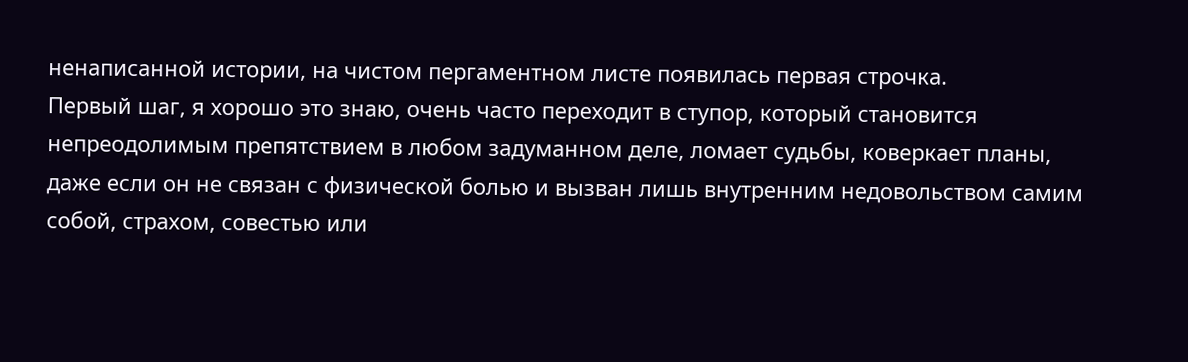ненаписанной истории, на чистом пергаментном листе появилась первая строчка.
Первый шаг, я хорошо это знаю, очень часто переходит в ступор, который становится непреодолимым препятствием в любом задуманном деле, ломает судьбы, коверкает планы, даже если он не связан с физической болью и вызван лишь внутренним недовольством самим собой, страхом, совестью или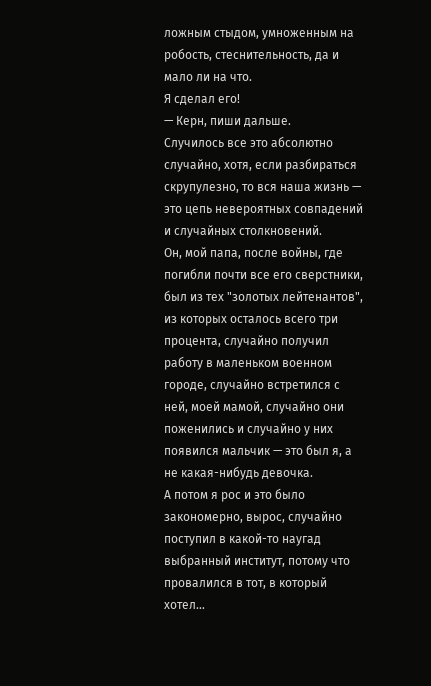ложным стыдом, умноженным на робость, стеснительность, да и мало ли на что.
Я сделал его!
— Керн, пиши дальше.
Случилось все это абсолютно случайно, хотя, если разбираться скрупулезно, то вся наша жизнь — это цепь невероятных совпадений и случайных столкновений.
Он, мой папа, после войны, где погибли почти все его сверстники, был из тех "золотых лейтенантов", из которых осталось всего три процента, случайно получил работу в маленьком военном городе, случайно встретился с ней, моей мамой, случайно они поженились и случайно у них появился мальчик — это был я, а не какая-нибудь девочка.
А потом я рос и это было закономерно, вырос, случайно поступил в какой-то наугад выбранный институт, потому что провалился в тот, в который хотел…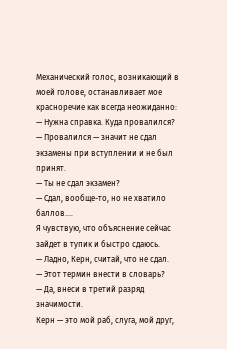Механический голос, возникающий в моей голове, останавливает мое красноречие как всегда неожиданно:
— Нужна справка. Куда провалился?
— Провалился — значит не сдал экзамены при вступлении и не был принят.
— Ты не сдал экзамен?
— Сдал, вообще-то, но не хватило баллов….
Я чувствую, что объяснение сейчас зайдет в тупик и быстро сдаюсь.
— Ладно, Керн, считай, что не сдал.
— Этот термин внести в словарь?
— Да, внеси в третий разряд значимости.
Керн — это мой раб, слуга, мой друг,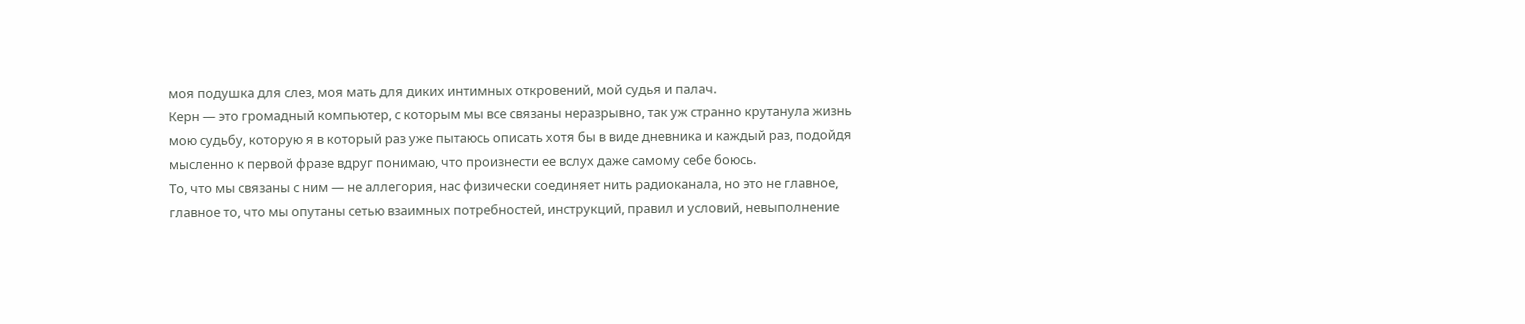моя подушка для слез, моя мать для диких интимных откровений, мой судья и палач.
Керн — это громадный компьютер, с которым мы все связаны неразрывно, так уж странно крутанула жизнь мою судьбу, которую я в который раз уже пытаюсь описать хотя бы в виде дневника и каждый раз, подойдя мысленно к первой фразе вдруг понимаю, что произнести ее вслух даже самому себе боюсь.
То, что мы связаны с ним — не аллегория, нас физически соединяет нить радиоканала, но это не главное, главное то, что мы опутаны сетью взаимных потребностей, инструкций, правил и условий, невыполнение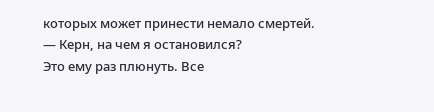которых может принести немало смертей.
— Керн, на чем я остановился?
Это ему раз плюнуть. Все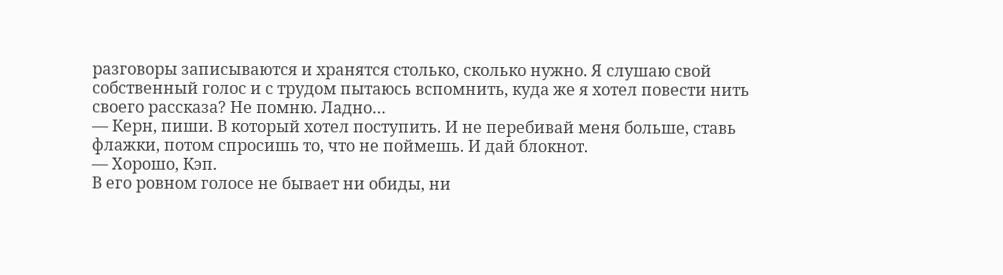разговоры записываются и хранятся столько, сколько нужно. Я слушаю свой собственный голос и с трудом пытаюсь вспомнить, куда же я хотел повести нить своего рассказа? Не помню. Ладно…
— Керн, пиши. В который хотел поступить. И не перебивай меня больше, ставь флажки, потом спросишь то, что не поймешь. И дай блокнот.
— Хорошо, Кэп.
В его ровном голосе не бывает ни обиды, ни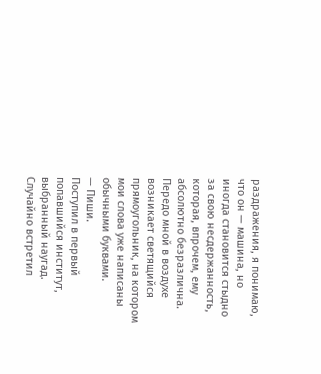раздражения, я понимаю, что он — машина, но иногда становится стыдно за свою несдержанность, которая, впрочем, ему абсолютно безразлична. Передо мной в воздухе возникает светящийся прямоугольник, на котором мои слова уже написаны обычными буквами.
— Пиши.
Поступил в первый попавшийся институт, выбранный наугад. Случайно встретил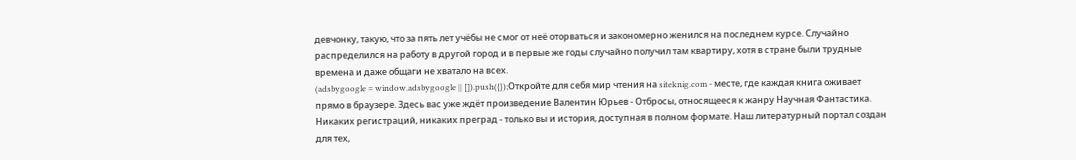девчонку, такую, что за пять лет учёбы не смог от неё оторваться и закономерно женился на последнем курсе. Случайно распределился на работу в другой город и в первые же годы случайно получил там квартиру, хотя в стране были трудные времена и даже общаги не хватало на всех.
(adsbygoogle = window.adsbygoogle || []).push({});Откройте для себя мир чтения на siteknig.com - месте, где каждая книга оживает прямо в браузере. Здесь вас уже ждёт произведение Валентин Юрьев - Отбросы, относящееся к жанру Научная Фантастика. Никаких регистраций, никаких преград - только вы и история, доступная в полном формате. Наш литературный портал создан для тех,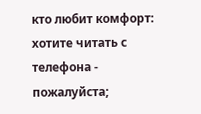кто любит комфорт: хотите читать с телефона - пожалуйста;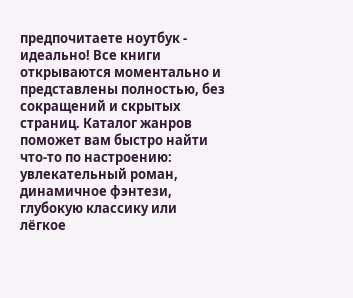предпочитаете ноутбук - идеально! Все книги открываются моментально и представлены полностью, без сокращений и скрытых страниц. Каталог жанров поможет вам быстро найти что-то по настроению: увлекательный роман, динамичное фэнтези, глубокую классику или лёгкое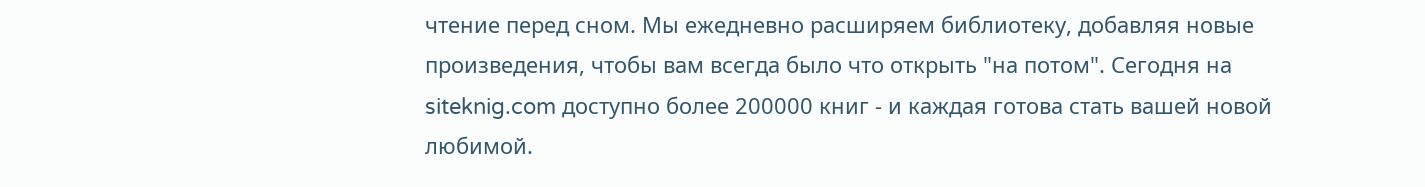чтение перед сном. Мы ежедневно расширяем библиотеку, добавляя новые произведения, чтобы вам всегда было что открыть "на потом". Сегодня на siteknig.com доступно более 200000 книг - и каждая готова стать вашей новой любимой.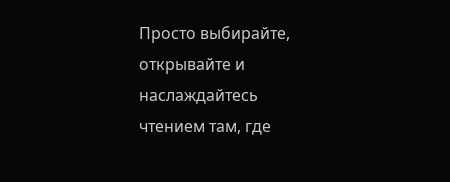Просто выбирайте, открывайте и наслаждайтесь чтением там, где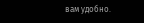вам удобно.